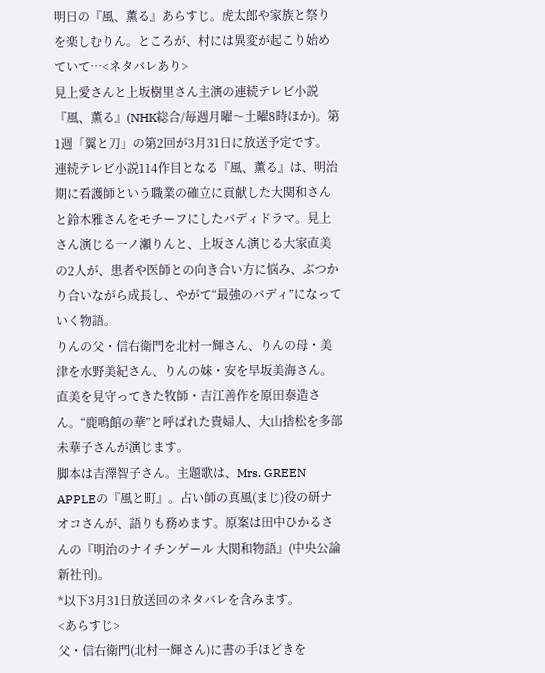明日の『風、薫る』あらすじ。虎太郎や家族と祭りを楽しむりん。ところが、村には異変が起こり始めていて…<ネタバレあり>
見上愛さんと上坂樹里さん主演の連続テレビ小説『風、薫る』(NHK総合/毎週月曜〜土曜8時ほか)。第1週「翼と刀」の第2回が3月31日に放送予定です。
連続テレビ小説114作目となる『風、薫る』は、明治期に看護師という職業の確立に貢献した大関和さんと鈴木雅さんをモチーフにしたバディドラマ。見上さん演じる一ノ瀬りんと、上坂さん演じる大家直美の2人が、患者や医師との向き合い方に悩み、ぶつかり合いながら成長し、やがて“最強のバディ”になっていく物語。
りんの父・信右衛門を北村一輝さん、りんの母・美津を水野美紀さん、りんの妹・安を早坂美海さん。直美を見守ってきた牧師・吉江善作を原田泰造さん。“鹿鳴館の華”と呼ばれた貴婦人、大山捨松を多部未華子さんが演じます。
脚本は吉澤智子さん。主題歌は、Mrs. GREEN APPLEの『風と町』。占い師の真風(まじ)役の研ナオコさんが、語りも務めます。原案は田中ひかるさんの『明治のナイチンゲール 大関和物語』(中央公論新社刊)。
*以下3月31日放送回のネタバレを含みます。
<あらすじ>
父・信右衛門(北村一輝さん)に書の手ほどきを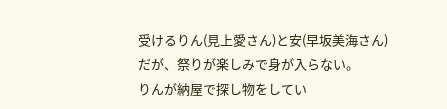受けるりん(見上愛さん)と安(早坂美海さん)だが、祭りが楽しみで身が入らない。
りんが納屋で探し物をしてい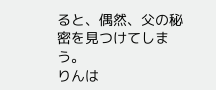ると、偶然、父の秘密を見つけてしまう。
りんは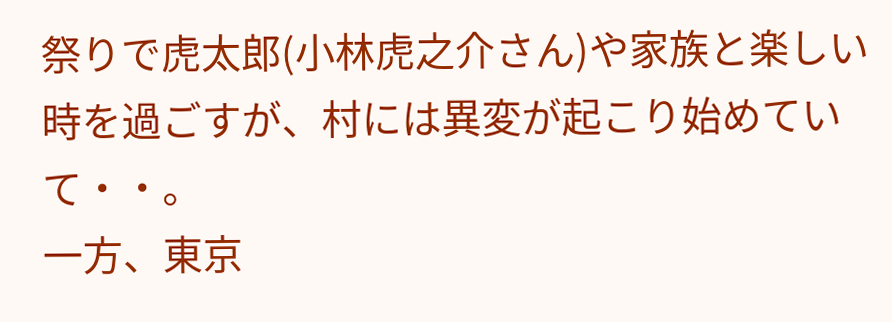祭りで虎太郎(小林虎之介さん)や家族と楽しい時を過ごすが、村には異変が起こり始めていて・・。
一方、東京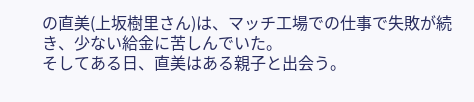の直美(上坂樹里さん)は、マッチ工場での仕事で失敗が続き、少ない給金に苦しんでいた。
そしてある日、直美はある親子と出会う。